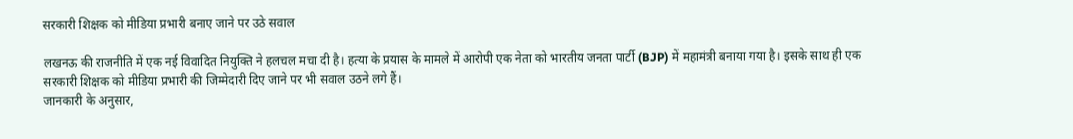सरकारी शिक्षक को मीडिया प्रभारी बनाए जाने पर उठे सवाल

लखनऊ की राजनीति में एक नई विवादित नियुक्ति ने हलचल मचा दी है। हत्या के प्रयास के मामले में आरोपी एक नेता को भारतीय जनता पार्टी (BJP) में महामंत्री बनाया गया है। इसके साथ ही एक सरकारी शिक्षक को मीडिया प्रभारी की जिम्मेदारी दिए जाने पर भी सवाल उठने लगे हैं।
जानकारी के अनुसार,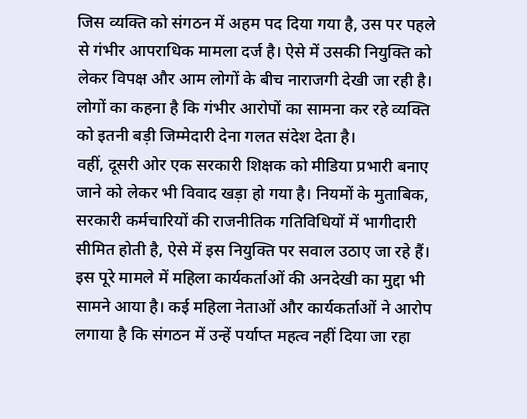जिस व्यक्ति को संगठन में अहम पद दिया गया है, उस पर पहले से गंभीर आपराधिक मामला दर्ज है। ऐसे में उसकी नियुक्ति को लेकर विपक्ष और आम लोगों के बीच नाराजगी देखी जा रही है। लोगों का कहना है कि गंभीर आरोपों का सामना कर रहे व्यक्ति को इतनी बड़ी जिम्मेदारी देना गलत संदेश देता है।
वहीं, दूसरी ओर एक सरकारी शिक्षक को मीडिया प्रभारी बनाए जाने को लेकर भी विवाद खड़ा हो गया है। नियमों के मुताबिक, सरकारी कर्मचारियों की राजनीतिक गतिविधियों में भागीदारी सीमित होती है, ऐसे में इस नियुक्ति पर सवाल उठाए जा रहे हैं।
इस पूरे मामले में महिला कार्यकर्ताओं की अनदेखी का मुद्दा भी सामने आया है। कई महिला नेताओं और कार्यकर्ताओं ने आरोप लगाया है कि संगठन में उन्हें पर्याप्त महत्व नहीं दिया जा रहा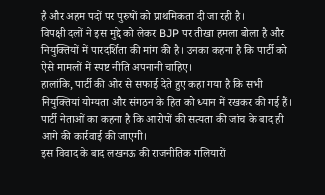है और अहम पदों पर पुरुषों को प्राथमिकता दी जा रही है।
विपक्षी दलों ने इस मुद्दे को लेकर BJP पर तीखा हमला बोला है और नियुक्तियों में पारदर्शिता की मांग की है। उनका कहना है कि पार्टी को ऐसे मामलों में स्पष्ट नीति अपनानी चाहिए।
हालांकि, पार्टी की ओर से सफाई देते हुए कहा गया है कि सभी नियुक्तियां योग्यता और संगठन के हित को ध्यान में रखकर की गई हैं। पार्टी नेताओं का कहना है कि आरोपों की सत्यता की जांच के बाद ही आगे की कार्रवाई की जाएगी।
इस विवाद के बाद लखनऊ की राजनीतिक गलियारों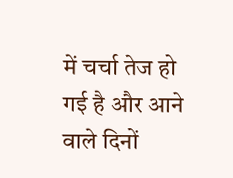में चर्चा तेज हो गई है और आने वाले दिनों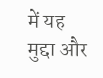में यह मुद्दा और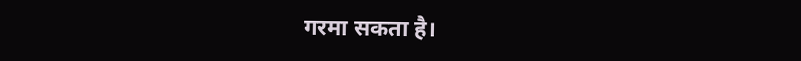गरमा सकता है।